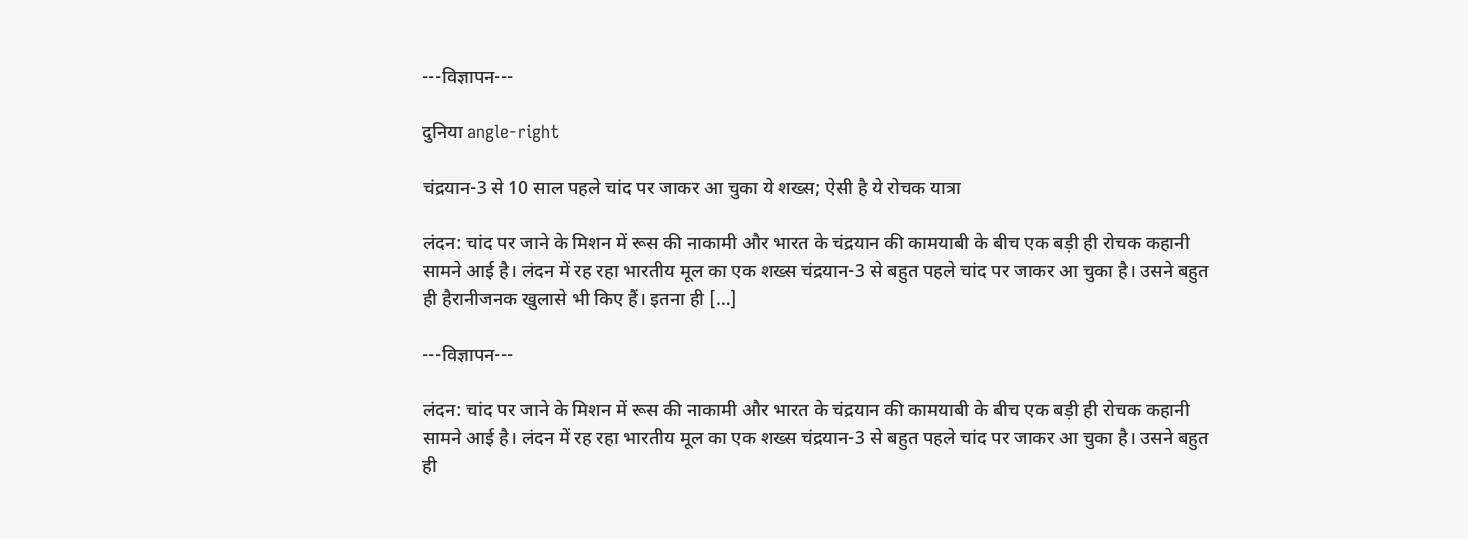---विज्ञापन---

दुनिया angle-right

चंद्रयान-3 से 10 साल पहले चांद पर जाकर आ चुका ये शख्स; ऐसी है ये रोचक यात्रा

लंदन: चांद पर जाने के मिशन में रूस की नाकामी और भारत के चंद्रयान की कामयाबी के बीच एक बड़ी ही रोचक कहानी सामने आई है। लंदन में रह रहा भारतीय मूल का एक शख्स चंद्रयान-3 से बहुत पहले चांद पर जाकर आ चुका है। उसने बहुत ही हैरानीजनक खुलासे भी किए हैं। इतना ही […]

---विज्ञापन---

लंदन: चांद पर जाने के मिशन में रूस की नाकामी और भारत के चंद्रयान की कामयाबी के बीच एक बड़ी ही रोचक कहानी सामने आई है। लंदन में रह रहा भारतीय मूल का एक शख्स चंद्रयान-3 से बहुत पहले चांद पर जाकर आ चुका है। उसने बहुत ही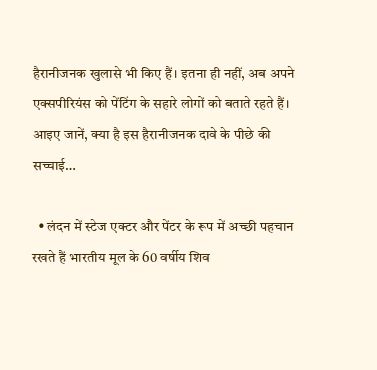हैरानीजनक खुलासे भी किए हैं। इतना ही नहीं, अब अपने एक्सपीरियंस को पेंटिंग के सहारे लोगों को बताते रहते हैं। आइए जानें, क्या है इस हैरानीजनक दावे के पीछे की सच्चाई…

  • लंदन में स्टेज एक्टर और पेंटर के रूप में अच्छी पहचान रखते हैं भारतीय मूल के 60 वर्षीय शिव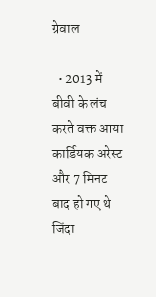ग्रेवाल

  • 2013 में बीवी के लंच करते वक्त आया कार्डियक अरेस्ट और 7 मिनट बाद हो गए थे जिंदा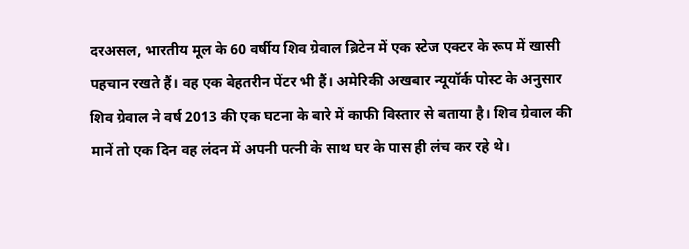दरअसल, भारतीय मूल के 60 वर्षीय शिव ग्रेवाल ब्रिटेन में एक स्टेज एक्टर के रूप में खासी पहचान रखते हैं। वह एक बेहतरीन पेंटर भी हैं। अमेरिकी अखबार न्यूयॉर्क पोस्ट के अनुसार शिव ग्रेवाल ने वर्ष 2013 की एक घटना के बारे में काफी विस्तार से बताया है। शिव ग्रेवाल की मानें तो एक दिन वह लंदन में अपनी पत्नी के साथ घर के पास ही लंच कर रहे थे।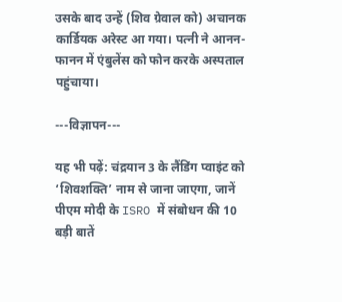उसके बाद उन्हें (शिव ग्रेवाल को) अचानक कार्डियक अरेस्ट आ गया। पत्नी ने आनन-फानन में एंबुलेंस को फोन करके अस्पताल पहुंचाया।

---विज्ञापन---

यह भी पढ़ें: चंद्रयान 3 के लैंडिंग प्वाइंट को ‘शिवशक्ति’ नाम से जाना जाएगा, जानें पीएम मोदी के ISRO में संबोधन की 10 बड़ी बातें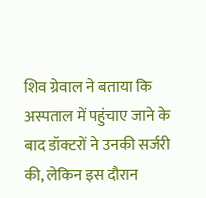शिव ग्रेवाल ने बताया कि अस्पताल में पहुंचाए जाने के बाद डॉक्टरों ने उनकी सर्जरी की, लेकिन इस दौरान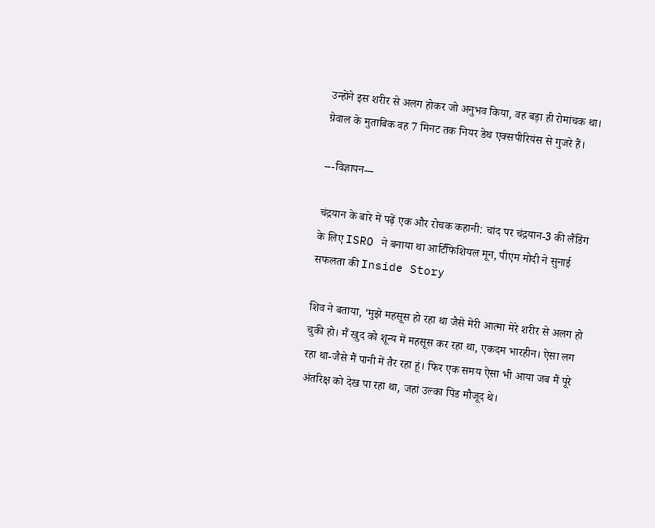उन्होंने इस शरीर से अलग होकर जो अनुभव किया, वह बड़ा ही रोमांचक था। ग्रेवाल के मुताबिक वह 7 मिनट तक नियर डेथ एक्सपीरियंस से गुजरे हैं।

---विज्ञापन---

चंद्रयान के बारे में पढ़ें एक और रोचक कहानी: चांद पर चंद्रयान-3 की लैंडिंग के लिए ISRO ने बनाया था आर्टिफिशियल मून, पीएम मोदी ने सुनाई सफलता की Inside Story

शिव ने बताया, ‘मुझे महसूस हो रहा था जैसे मेरी आत्मा मेरे शरीर से अलग हो चुकी हो। मैं खुद को शून्य में महसूस कर रहा था, एकदम भारहीन। ऐसा लग रहा था-जैसे मैं पानी में तैर रहा हूं। फिर एक समय ऐसा भी आया जब मैं पूरे अंतरिक्ष को देख पा रहा था, जहां उल्का पिंड मौजूद थे।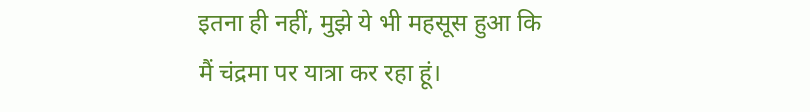इतना ही नहीं, मुझे ये भी महसूस हुआ कि मैं चंद्रमा पर यात्रा कर रहा हूं।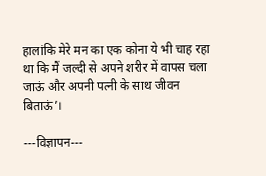हालांकि मेरे मन का एक कोना ये भी चाह रहा था कि मैं जल्दी से अपने शरीर में वापस चला जाऊं और अपनी पत्नी के साथ जीवन बिताऊं’।

---विज्ञापन---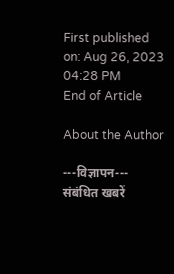First published on: Aug 26, 2023 04:28 PM
End of Article

About the Author

---विज्ञापन---
संबंधित खबरें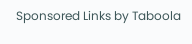Sponsored Links by Taboola